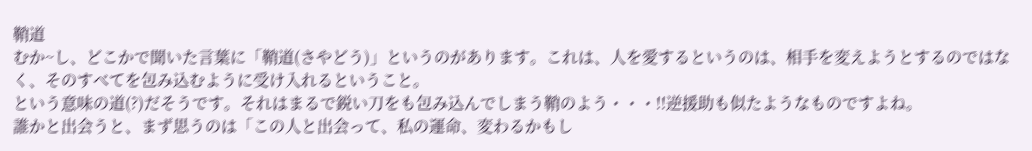鞘道
むか~し、どこかで聞いた言葉に「鞘道(さやどう)」というのがあります。これは、人を愛するというのは、相手を変えようとするのではなく、そのすべてを包み込むように受け入れるということ。
という意味の道(?)だそうです。それはまるで鋭い刀をも包み込んでしまう鞘のよう・・・!!逆援助も似たようなものですよね。
誰かと出会うと、まず思うのは「この人と出会って、私の運命、変わるかもし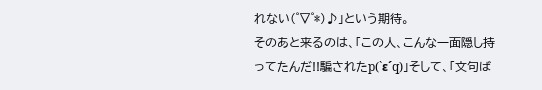れない(゜▽゜*)♪」という期待。
そのあと来るのは、「この人、こんな一面隠し持ってたんだ!!騙されたp(`ε´q)」そして、「文句ば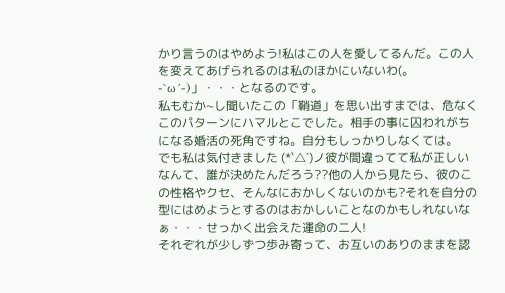かり言うのはやめよう!私はこの人を愛してるんだ。この人を変えてあげられるのは私のほかにいないわ(。-`ω´-)」・・・となるのです。
私もむか~し聞いたこの「鞘道」を思い出すまでは、危なくこのパターンにハマルとこでした。相手の事に囚われがちになる婚活の死角ですね。自分もしっかりしなくては。
でも私は気付きました (*`△´)ノ彼が間違ってて私が正しいなんて、誰が決めたんだろう??他の人から見たら、彼のこの性格やクセ、そんなにおかしくないのかも?それを自分の型にはめようとするのはおかしいことなのかもしれないなぁ・・・せっかく出会えた運命の二人!
それぞれが少しずつ歩み寄って、お互いのありのままを認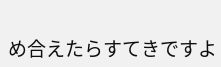め合えたらすてきですよ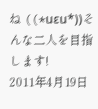ね ((*uεu*))そんな二人を目指します!
2011年4月19日